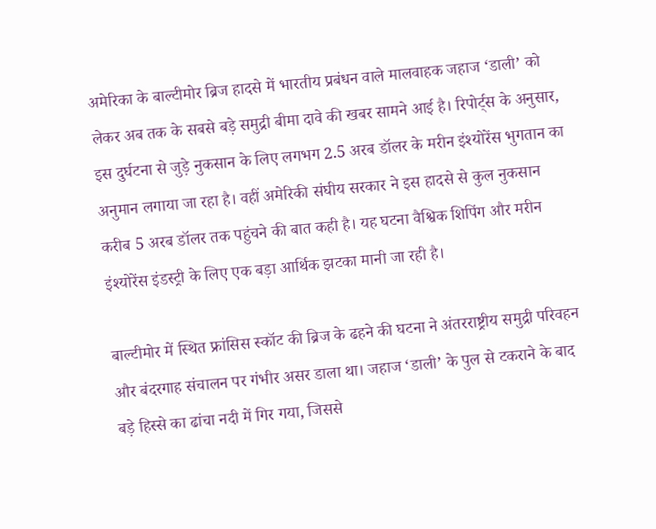अमेरिका के बाल्टीमोर ब्रिज हादसे में भारतीय प्रबंधन वाले मालवाहक जहाज ‘डाली’ को लेकर अब तक के सबसे बड़े समुद्री बीमा दावे की खबर सामने आई है। रिपोर्ट्स के अनुसार, इस दुर्घटना से जुड़े नुकसान के लिए लगभग 2.5 अरब डॉलर के मरीन इंश्योरेंस भुगतान का अनुमान लगाया जा रहा है। वहीं अमेरिकी संघीय सरकार ने इस हादसे से कुल नुकसान करीब 5 अरब डॉलर तक पहुंचने की बात कही है। यह घटना वैश्विक शिपिंग और मरीन इंश्योरेंस इंडस्ट्री के लिए एक बड़ा आर्थिक झटका मानी जा रही है।

बाल्टीमोर में स्थित फ्रांसिस स्कॉट की ब्रिज के ढहने की घटना ने अंतरराष्ट्रीय समुद्री परिवहन और बंदरगाह संचालन पर गंभीर असर डाला था। जहाज ‘डाली’ के पुल से टकराने के बाद बड़े हिस्से का ढांचा नदी में गिर गया, जिससे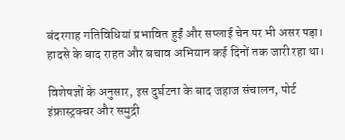बंदरगाह गतिविधियां प्रभावित हुईं और सप्लाई चेन पर भी असर पड़ा। हादसे के बाद राहत और बचाव अभियान कई दिनों तक जारी रहा था।

विशेषज्ञों के अनुसार, इस दुर्घटना के बाद जहाज संचालन, पोर्ट इंफ्रास्ट्रक्चर और समुद्री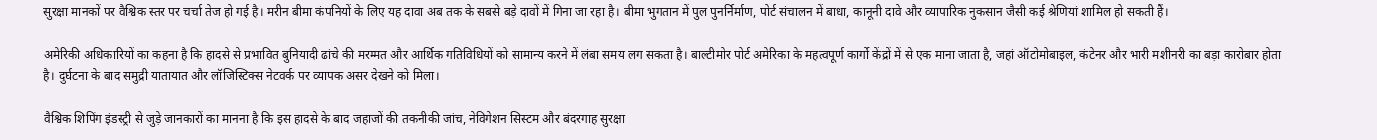सुरक्षा मानकों पर वैश्विक स्तर पर चर्चा तेज हो गई है। मरीन बीमा कंपनियों के लिए यह दावा अब तक के सबसे बड़े दावों में गिना जा रहा है। बीमा भुगतान में पुल पुनर्निर्माण, पोर्ट संचालन में बाधा, कानूनी दावे और व्यापारिक नुकसान जैसी कई श्रेणियां शामिल हो सकती हैं।

अमेरिकी अधिकारियों का कहना है कि हादसे से प्रभावित बुनियादी ढांचे की मरम्मत और आर्थिक गतिविधियों को सामान्य करने में लंबा समय लग सकता है। बाल्टीमोर पोर्ट अमेरिका के महत्वपूर्ण कार्गो केंद्रों में से एक माना जाता है, जहां ऑटोमोबाइल, कंटेनर और भारी मशीनरी का बड़ा कारोबार होता है। दुर्घटना के बाद समुद्री यातायात और लॉजिस्टिक्स नेटवर्क पर व्यापक असर देखने को मिला।

वैश्विक शिपिंग इंडस्ट्री से जुड़े जानकारों का मानना है कि इस हादसे के बाद जहाजों की तकनीकी जांच, नेविगेशन सिस्टम और बंदरगाह सुरक्षा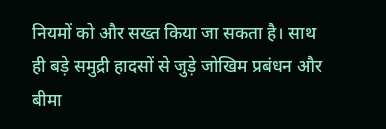नियमों को और सख्त किया जा सकता है। साथ ही बड़े समुद्री हादसों से जुड़े जोखिम प्रबंधन और बीमा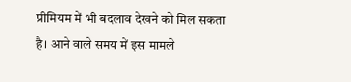प्रीमियम में भी बदलाव देखने को मिल सकता है। आने वाले समय में इस मामले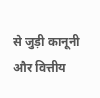से जुड़ी कानूनी और वित्तीय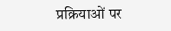प्रक्रियाओं पर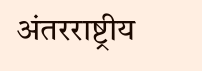अंतरराष्ट्रीय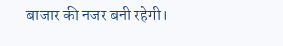बाजार की नजर बनी रहेगी।